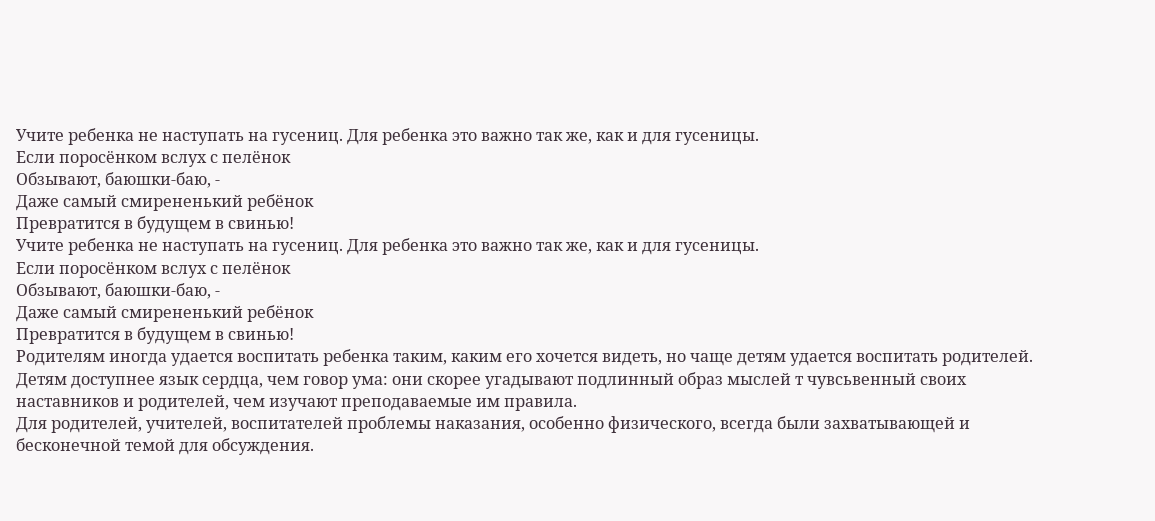Учите ребенка не наступать на гусениц. Для ребенка это важно так же, как и для гусеницы.
Если поросёнком вслух с пелёнок
Обзывают, баюшки-баю, -
Даже самый смирененький ребёнок
Превратится в будущем в свинью!
Учите ребенка не наступать на гусениц. Для ребенка это важно так же, как и для гусеницы.
Если поросёнком вслух с пелёнок
Обзывают, баюшки-баю, -
Даже самый смирененький ребёнок
Превратится в будущем в свинью!
Родителям иногда удается воспитать ребенка таким, каким его хочется видеть, но чаще детям удается воспитать родителей.
Детям доступнее язык сердца, чем говор ума: они скорее угадывают подлинный образ мыслей т чувсьвенный своих наставников и родителей, чем изучают преподаваемые им правила.
Для родителей, учителей, воспитателей проблемы наказания, особенно физического, всегда были захватывающей и бесконечной темой для обсуждения.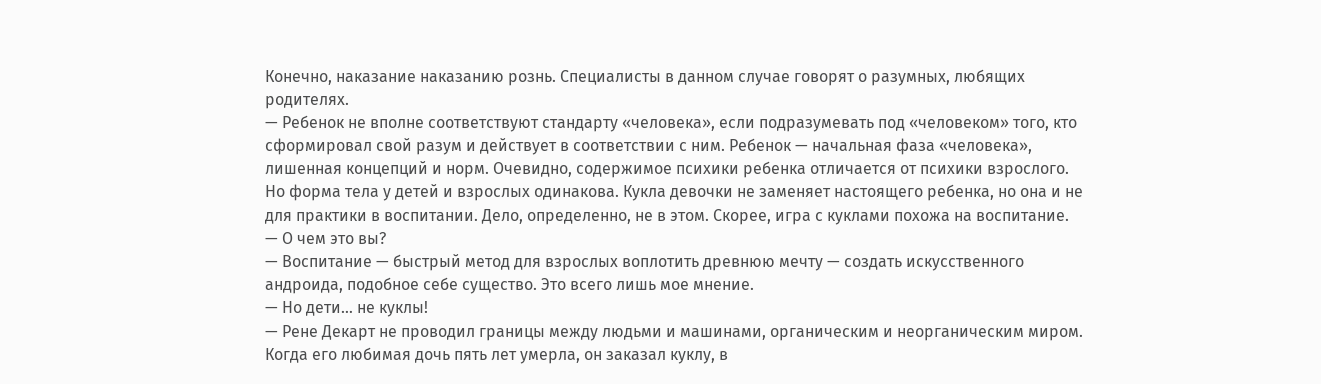Конечно, наказание наказанию рознь. Специалисты в данном случае говорят о разумных, любящих родителях.
— Ребенок не вполне соответствуют стандарту «человека», если подразумевать под «человеком» того, кто cформировал свой разум и действует в соответствии с ним. Ребенок — начальная фаза «человека», лишенная концепций и норм. Очевидно, содержимое психики ребенка отличается от психики взрослого. Но форма тела у детей и взрослых одинакова. Кукла девочки не заменяет настоящего ребенка, но она и не для практики в воспитании. Дело, определенно, не в этом. Скорее, игра с куклами похожа на воспитание.
— О чем это вы?
— Воспитание — быстрый метод для взрослых воплотить древнюю мечту — создать искусственного андроида, подобное себе существо. Это всего лишь мое мнение.
— Но дети… не куклы!
— Рене Декарт не проводил границы между людьми и машинами, органическим и неорганическим миром. Когда его любимая дочь пять лет умерла, он заказал куклу, в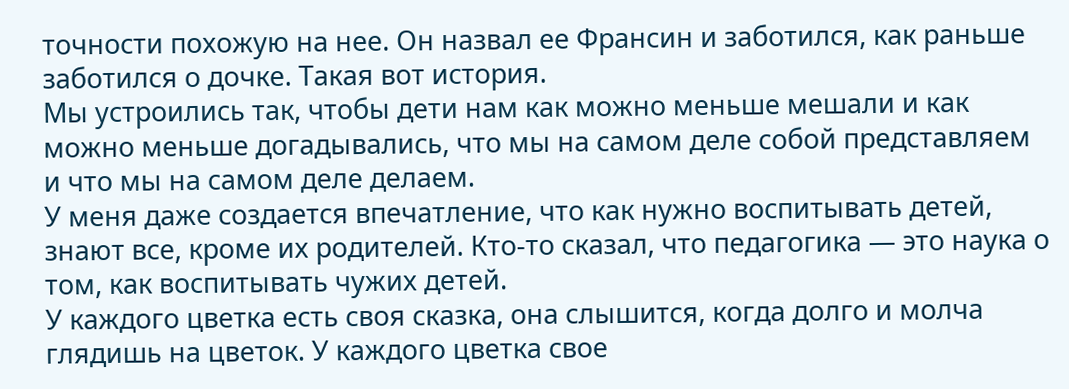точности похожую на нее. Он назвал ее Франсин и заботился, как раньше заботился о дочке. Такая вот история.
Мы устроились так, чтобы дети нам как можно меньше мешали и как можно меньше догадывались, что мы на самом деле собой представляем и что мы на самом деле делаем.
У меня даже создается впечатление, что как нужно воспитывать детей, знают все, кроме их родителей. Кто-то сказал, что педагогика — это наука о том, как воспитывать чужих детей.
У каждого цветка есть своя сказка, она слышится, когда долго и молча глядишь на цветок. У каждого цветка свое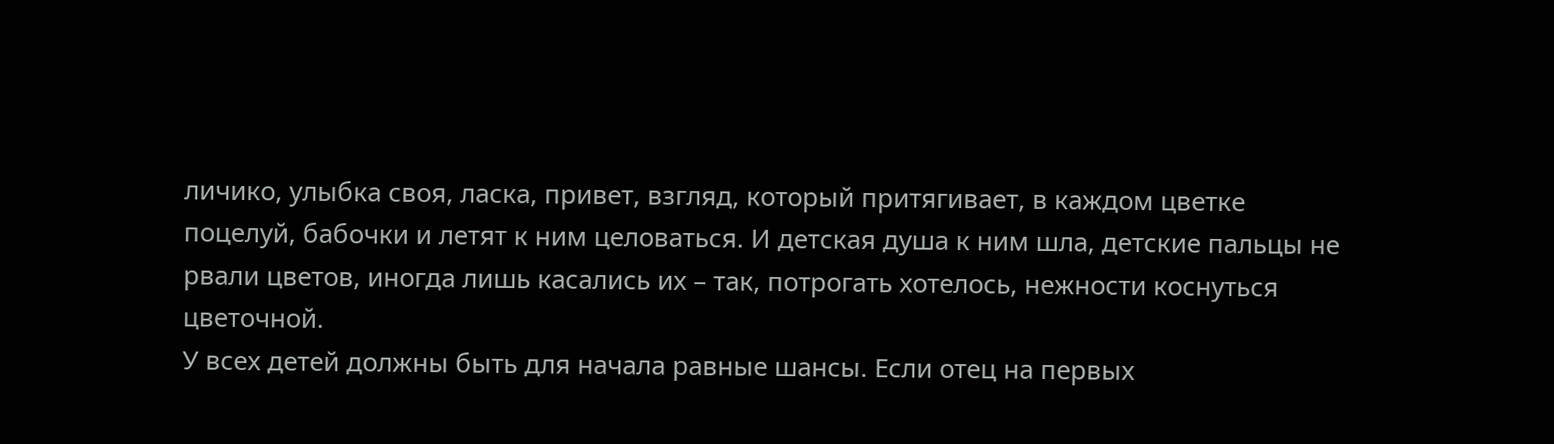личико, улыбка своя, ласка, привет, взгляд, который притягивает, в каждом цветке поцелуй, бабочки и летят к ним целоваться. И детская душа к ним шла, детские пальцы не рвали цветов, иногда лишь касались их – так, потрогать хотелось, нежности коснуться цветочной.
У всех детей должны быть для начала равные шансы. Если отец на первых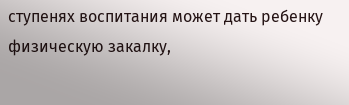ступенях воспитания может дать ребенку физическую закалку,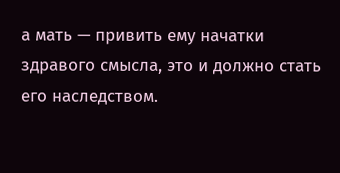а мать — привить ему начатки здравого смысла, это и должно стать его наследством.